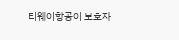티웨이항공이 보호자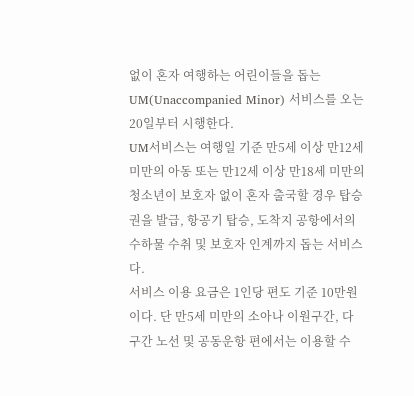없이 혼자 여행하는 어린이들을 돕는 UM(Unaccompanied Minor) 서비스를 오는 20일부터 시행한다.
UM서비스는 여행일 기준 만5세 이상 만12세 미만의 아동 또는 만12세 이상 만18세 미만의 청소년이 보호자 없이 혼자 출국할 경우 탑승권을 발급, 항공기 탑승, 도착지 공항에서의 수하물 수취 및 보호자 인계까지 돕는 서비스다.
서비스 이용 요금은 1인당 편도 기준 10만원이다. 단 만5세 미만의 소아나 이원구간, 다구간 노선 및 공동운항 편에서는 이용할 수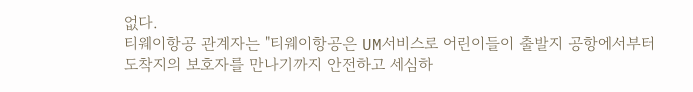없다.
티웨이항공 관계자는 "티웨이항공은 UM서비스로 어린이들이 출발지 공항에서부터 도착지의 보호자를 만나기까지 안전하고 세심하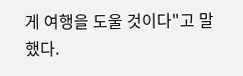게 여행을 도울 것이다"고 말했다.